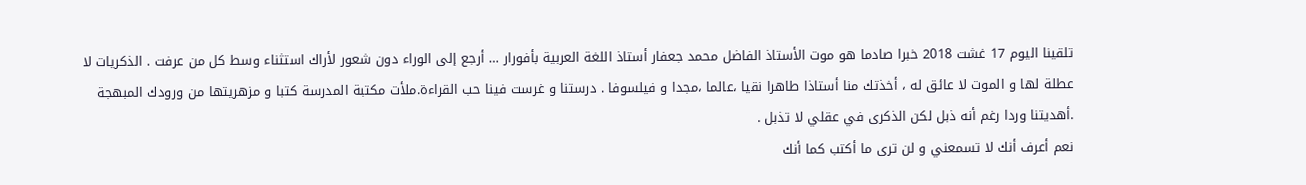تلقينا اليوم 17 غشت 2018 خبرا صادما هو موت الأستاذ الفاضل محمد جعفار أستاذ اللغة العربية بأفورار … أرجع إلى الوراء دون شعور لأراك استثناء وسط كل من عرفت . الذكريات لا عطلة لها و الموت لا عائق له ، أخذتك منا أستاذا طاهرا نقيا ،عالما ،مجدا و فيلسوفا . درستنا و غرست فينا حب القراءة.ملأت مكتبة المدرسة كتبا و مزهريتها من ورودك المبهجة .أهديتنا وردا رغم أنه ذبل لكن الذكرى في عقلي لا تذبل .
نعم أعرف أنك لا تسمعني و لن ترى ما أكتب كما أنك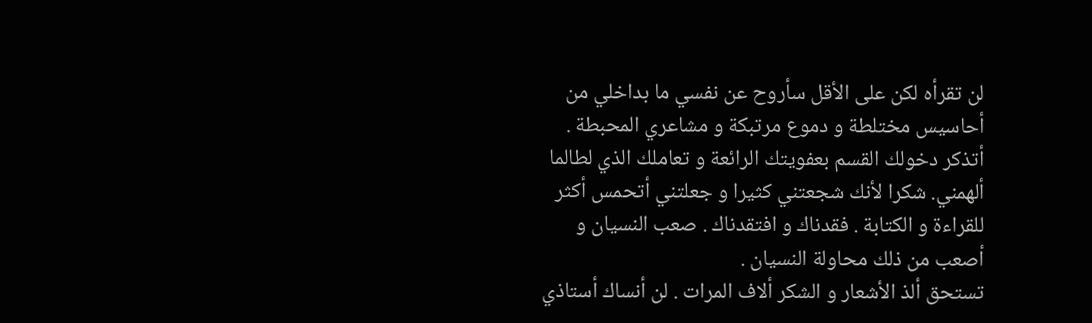لن تقرأه لكن على الأقل سأروح عن نفسي ما بداخلي من أحاسيس مختلطة و دموع مرتبكة و مشاعري المحبطة . أتذكر دخولك القسم بعفويتك الرائعة و تعاملك الذي لطالما ألهمني. شكرا لأنك شجعتني كثيرا و جعلتني أتحمس أكثر للقراءة و الكتابة . فقدناك و افتقدناك . صعب النسيان و أصعب من ذلك محاولة النسيان .
تستحق ألذ الأشعار و الشكر ألاف المرات . لن أنساك أستاذي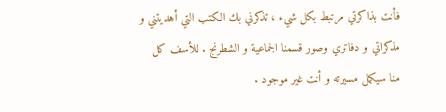فأنت بذاكرتي مرتبط بكل شيء ، تذكرني بك الكتب التي أهديتني و مذكراتي و دفاتري وصور قسمنا الجماعية و الشطرنج . للأسف كل منا سيكمل مسيرته و أنت غير موجود .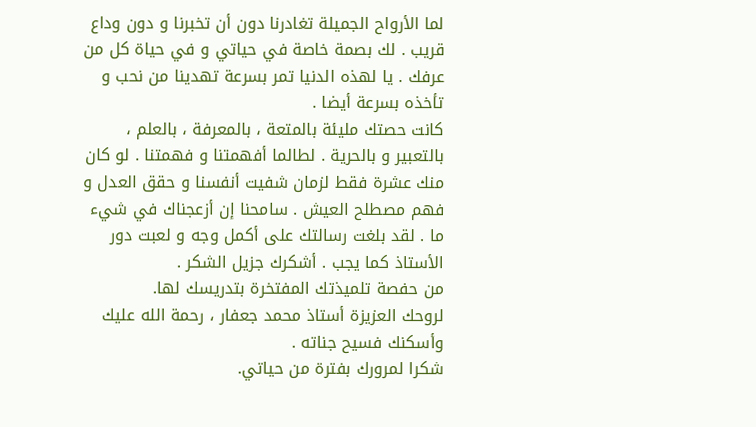لما الأرواح الجميلة تغادرنا دون أن تخبرنا و دون وداع قريب . لك بصمة خاصة في حياتي و في حياة كل من عرفك . يا لهذه الدنيا تمر بسرعة تهدينا من نحب و تأخذه بسرعة أيضا .
كانت حصتك مليئة بالمتعة ، بالمعرفة ، بالعلم ، بالتعبير و بالحرية . لطالما أفهمتنا و فهمتنا . لو كان منك عشرة فقط لزمان شفيت أنفسنا و حقق العدل و فهم مصطلح العيش . سامحنا إن أزعجناك في شيء ما . لقد بلغت رسالتك على أكمل وجه و لعبت دور الأستاذ كما يجب . أشكرك جزيل الشكر .
من حفصة تلميذتك المفتخرة بتدريسك لها.
لروحك العزيزة أستاذ محمد جعفار ، رحمة الله عليك وأسكنك فسيح جناته .
شكرا لمرورك بفترة من حياتي.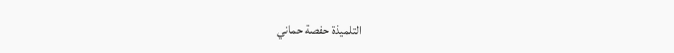التلميذة حفصة حماني